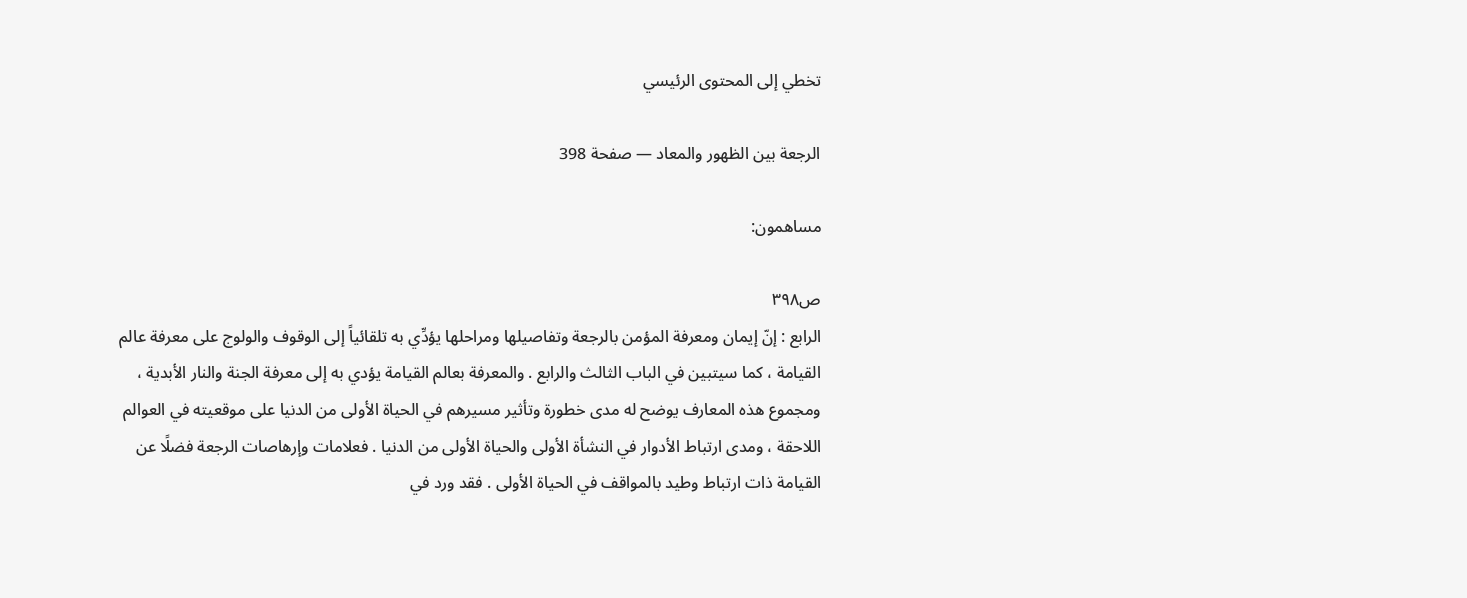تخطي إلى المحتوى الرئيسي

الرجعة بين الظهور والمعاد — صفحة 398

مساهمون:

ص٣٩٨
الرابع : إنّ إيمان ومعرفة المؤمن بالرجعة وتفاصيلها ومراحلها يؤدِّي به تلقائياً إلى الوقوف والولوج على معرفة عالم القيامة ، كما سيتبين في الباب الثالث والرابع . والمعرفة بعالم القيامة يؤدي به إلى معرفة الجنة والنار الأبدية ، ومجموع هذه المعارف يوضح له مدى خطورة وتأثير مسيرهم في الحياة الأولى من الدنيا على موقعيته في العوالم اللاحقة ، ومدى ارتباط الأدوار في النشأة الأولى والحياة الأولى من الدنيا . فعلامات وإرهاصات الرجعة فضلًا عن القيامة ذات ارتباط وطيد بالمواقف في الحياة الأولى . فقد ورد في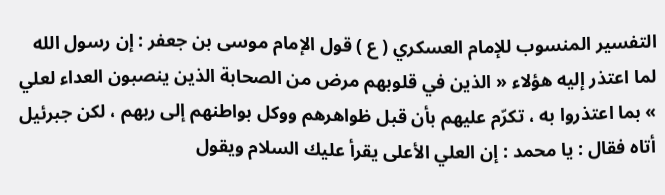التفسير المنسوب للإمام العسكري ( ع ) قول الإمام موسى بن جعفر : إن رسول الله لما اعتذر إليه هؤلاء « الذين في قلوبهم مرض من الصحابة الذين ينصبون العداء لعلي » بما اعتذروا به ، تكرّم عليهم بأن قبل ظواهرهم ووكل بواطنهم إلى ربهم ، لكن جبرئيل أتاه فقال : يا محمد : إن العلي الأعلى يقرأ عليك السلام ويقول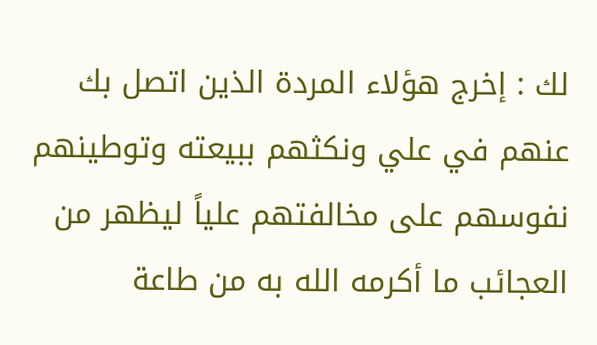لك : إخرج هؤلاء المردة الذين اتصل بك عنهم في علي ونكثهم ببيعته وتوطينهم نفوسهم على مخالفتهم علياً ليظهر من العجائب ما أكرمه الله به من طاعة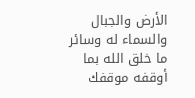الأرض والجبال والسماء له وسائر ما خلق الله بما أوقفه موقفك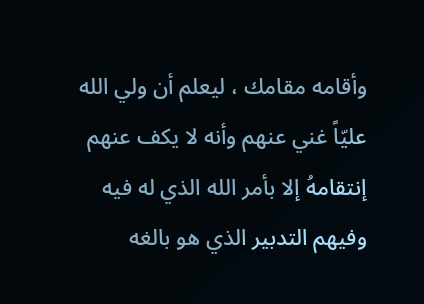وأقامه مقامك ، ليعلم أن ولي الله عليّاً غني عنهم وأنه لا يكف عنهم إنتقامهُ إلا بأمر الله الذي له فيه وفيهم التدبير الذي هو بالغه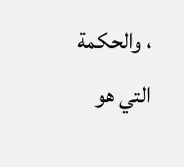، والحكمة التي هو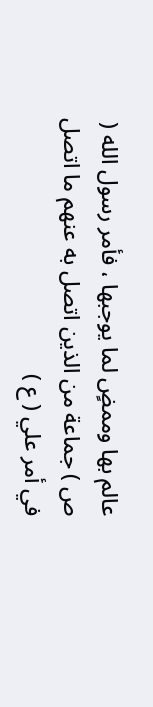عالم بها وممضٍ لما يوجبها ، فأمر رسول الله ( ص ) جماعة من الذين اتصل به عنهم ما اتصل في أمر علي ( ع )